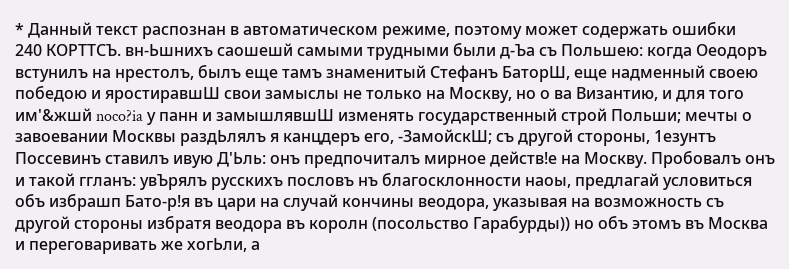* Данный текст распознан в автоматическом режиме, поэтому может содержать ошибки
240 КОРТТСЪ. вн-Ьшнихъ саошешй самыми трудными были д-Ъа съ Польшею: когда Оеодоръ встунилъ на нрестолъ, былъ еще тамъ знаменитый Стефанъ БаторШ, еще надменный своею победою и яростиравшШ свои замыслы не только на Москву, но о ва Византию, и для того им'&жшй noco?ia у панн и замышлявшШ изменять государственный строй Польши; мечты о завоевании Москвы раздЬлялъ я канцдеръ его, -ЗамойскШ; съ другой стороны, 1езунтъ Поссевинъ ставилъ ивую Д'Ьль: онъ предпочиталъ мирное действ!е на Москву. Пробовалъ онъ и такой ггланъ: увЪрялъ русскихъ пословъ нъ благосклонности наоы, предлагай условиться объ избрашп Бато-р!я въ цари на случай кончины веодора, указывая на возможность съ другой стороны избратя веодора въ королн (посольство Гарабурды)) но объ этомъ въ Москва и переговаривать же хогЬли, а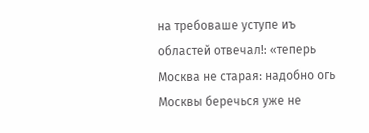на требоваше уступе иъ областей отвечал!: «теперь Москва не старая: надобно огь Москвы беречься уже не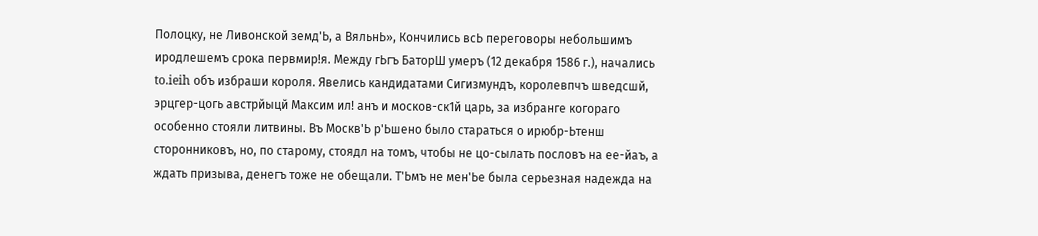Полоцку, не Ливонской земд'Ь, а ВяльнЬ», Кончились всЬ переговоры небольшимъ иродлешемъ срока первмир!я. Между гЬгъ БаторШ умеръ (12 декабря 1586 г.), начались to.ieih объ избраши короля. Явелись кандидатами Сигизмундъ, королевпчъ шведсшй, эрцгер-цогь австрйыцй Максим ил! анъ и москов-ск1й царь, за избранге когораго особенно стояли литвины. Въ Москв'Ь р'Ьшено было стараться о ирюбр-Ьтенш сторонниковъ, но, по старому, стоядл на томъ, чтобы не цо-сылать пословъ на ее-йаъ, а ждать призыва, денегъ тоже не обещали. Т'Ьмъ не мен'Ье была серьезная надежда на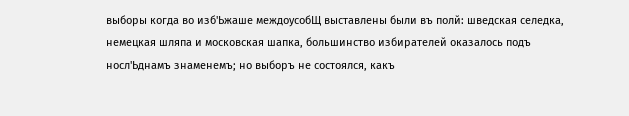выборы когда во изб'Ьжаше междоусобЩ выставлены были въ полй: шведская селедка, немецкая шляпа и московская шапка, большинство избирателей оказалось подъ носл'Ьднамъ знаменемъ; но выборъ не состоялся, какъ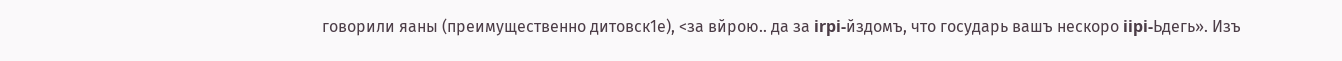говорили яаны (преимущественно дитовск1е), <за вйрою.. да за irpi-йздомъ, что государь вашъ нескоро iipi-Ьдегь». Изъ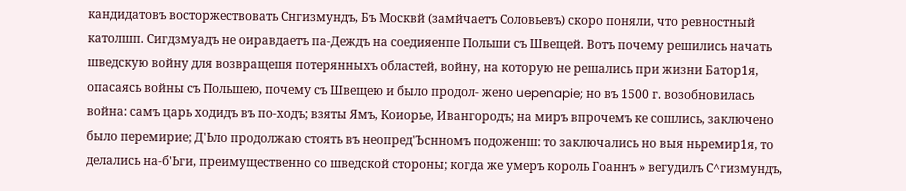кандидатовъ восторжествовать Снгизмундъ, Бъ Москвй (замйчаетъ Соловьевъ) скоро поняли, что ревностный католшп. Сигдзмуадъ не оиравдаетъ па-Деждъ на соедияенпе Польши съ Швещей. Вотъ почему решились начать шведскую войну для возвращешя потерянныхъ областей, войну, на которую не решались при жизни Батор1я, опасаясь войны съ Польшею, почему съ Швещею и было продол- жено uepenapie; но въ 1500 г. возобновилась война: самъ царь ходидъ въ по-ходъ; взяты Ямъ, Коиорье, Ивангородъ; на миръ впрочемъ ке сошлись, заключено было перемирие; Д'Ьло продолжаю стоять въ неопред'Ъснномъ подоженш: то заключались но выя ньремир1я, то делались на-б'Ьги, преимущественно со шведской стороны; когда же умеръ король Гоаннъ » вегудилъ С^гизмундъ,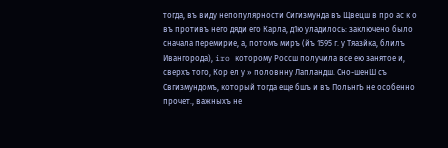тогда, въ виду непопулярности Сигизмунда въ Щвецш в про ас к о въ противъ него дяди его Карла, д1ю уладилось: заключено было сначала перемирие, а, потомъ миръ (йъ 1595 г. у Тяазйка, блилъ Ивангорода), iro которому Россш получила все ею занятое и, сверхъ того, Кор ел у » половнну Лапландш. Сно-шенШ съ Свгизмундомъ, который тогда еще бшъ и въ ПольнгЬ не особенно прочет., важныхъ не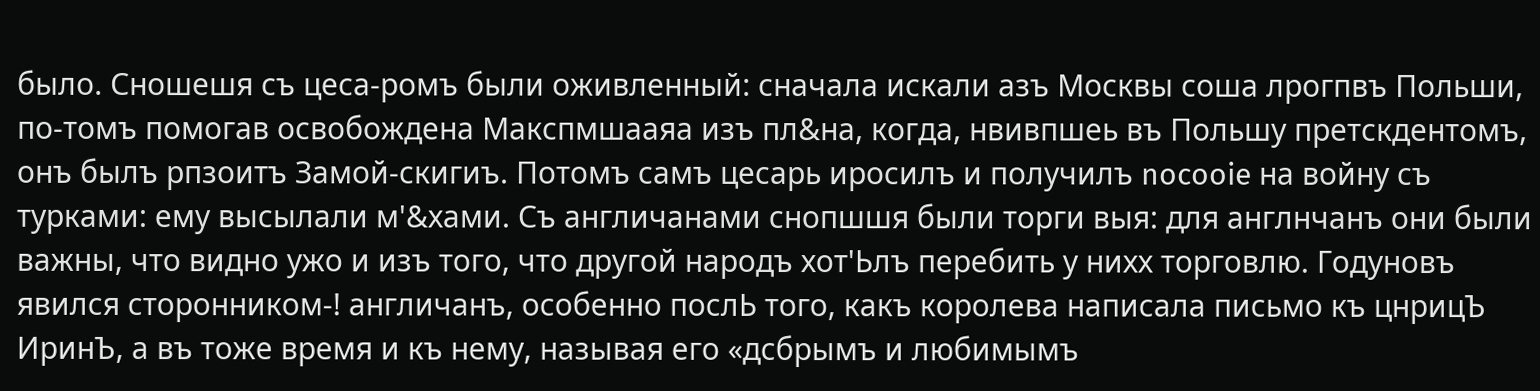было. Сношешя съ цеса-ромъ были оживленный: сначала искали азъ Москвы соша лрогпвъ Польши, по-томъ помогав освобождена Макспмшааяа изъ пл&на, когда, нвивпшеь въ Польшу претскдентомъ, онъ былъ рпзоитъ Замой-скигиъ. Потомъ самъ цесарь иросилъ и получилъ nocooie на войну съ турками: ему высылали м'&хами. Съ англичанами снопшшя были торги выя: для англнчанъ они были важны, что видно ужо и изъ того, что другой народъ хот'Ьлъ перебить у нихх торговлю. Годуновъ явился сторонником-! англичанъ, особенно послЬ того, какъ королева написала письмо къ цнрицЪ ИринЪ, а въ тоже время и къ нему, называя его «дсбрымъ и любимымъ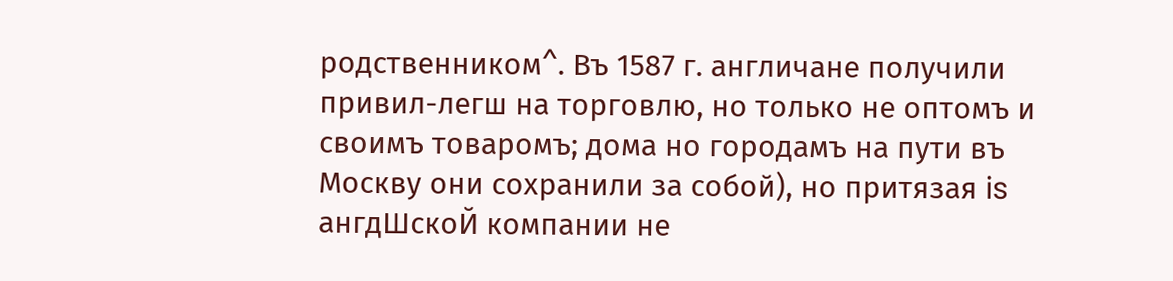родственником^. Въ 1587 г. англичане получили привил-легш на торговлю, но только не оптомъ и своимъ товаромъ; дома но городамъ на пути въ Москву они сохранили за собой), но притязая is ангдШскоЙ компании не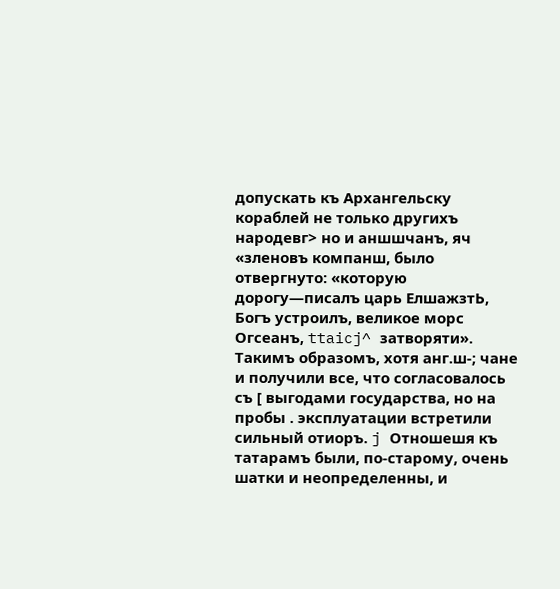допускать къ Архангельску кораблей не только другихъ народевг> но и аншшчанъ, яч «зленовъ компанш, было отвергнуто: «которую дорогу—писалъ царь ЕлшажзтЬ, Богъ устроилъ, великое морс Огсеанъ, ttaicj^ затворяти». Такимъ образомъ, хотя анг.ш-; чане и получили все, что согласовалось съ [ выгодами государства, но на пробы . эксплуатации встретили сильный отиоръ. j Отношешя къ татарамъ были, по-старому, очень шатки и неопределенны, и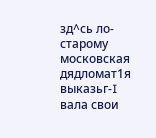зд^сь ло-старому московская дядломат1я выказьг-I вала свои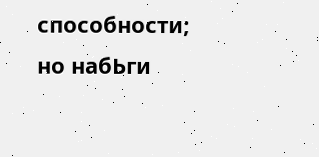способности; но набЬги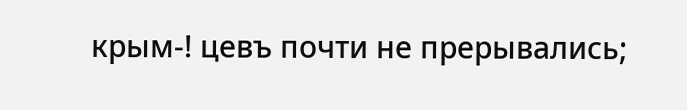крым-! цевъ почти не прерывались;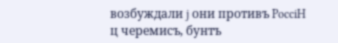возбуждали j они противъ PocciH ц черемисъ, бунтъ